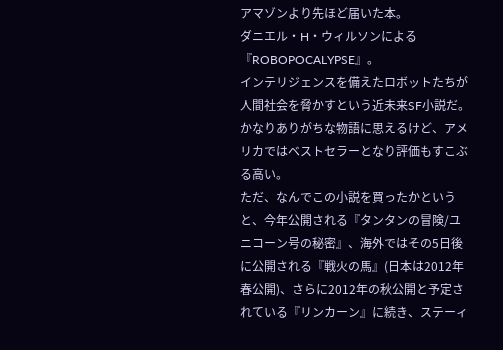アマゾンより先ほど届いた本。
ダニエル・H・ウィルソンによる『ROBOPOCALYPSE』。
インテリジェンスを備えたロボットたちが人間社会を脅かすという近未来SF小説だ。
かなりありがちな物語に思えるけど、アメリカではベストセラーとなり評価もすこぶる高い。
ただ、なんでこの小説を買ったかというと、今年公開される『タンタンの冒険/ユニコーン号の秘密』、海外ではその5日後に公開される『戦火の馬』(日本は2012年春公開)、さらに2012年の秋公開と予定されている『リンカーン』に続き、ステーィ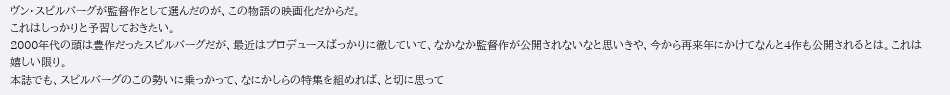ヴン・スピルバーグが監督作として選んだのが、この物語の映画化だからだ。
これはしっかりと予習しておきたい。
2000年代の頭は豊作だったスピルバーグだが、最近はプロデュースばっかりに徹していて、なかなか監督作が公開されないなと思いきや、今から再来年にかけてなんと4作も公開されるとは。これは嬉しい限り。
本誌でも、スピルバーグのこの勢いに乗っかって、なにかしらの特集を組めれば、と切に思って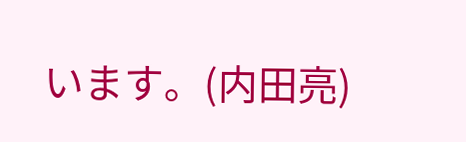います。(内田亮)